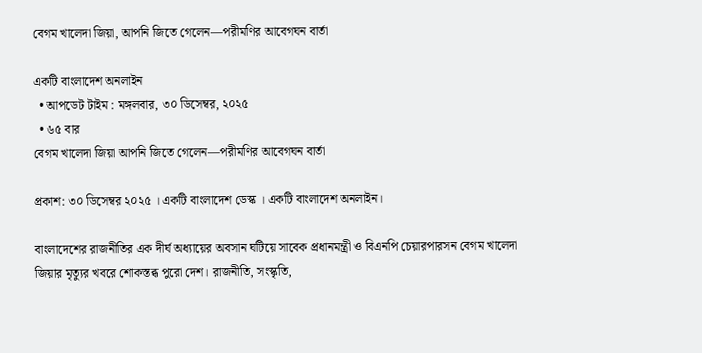বেগম খালেদা জিয়া, আপনি জিতে গেলেন—পরীমণির আবেগঘন বার্তা

একটি বাংলাদেশ অনলাইন
  • আপডেট টাইম : মঙ্গলবার, ৩০ ডিসেম্বর, ২০২৫
  • ৬৫ বার
বেগম খালেদা জিয়া আপনি জিতে গেলেন—পরীমণির আবেগঘন বার্তা

প্রকাশ: ৩০ ডিসেম্বর ২০২৫ । একটি বাংলাদেশ ডেস্ক । একটি বাংলাদেশ অনলাইন।

বাংলাদেশের রাজনীতির এক দীর্ঘ অধ্যায়ের অবসান ঘটিয়ে সাবেক প্রধানমন্ত্রী ও বিএনপি চেয়ারপারসন বেগম খালেদা জিয়ার মৃত্যুর খবরে শোকস্তব্ধ পুরো দেশ। রাজনীতি, সংস্কৃতি,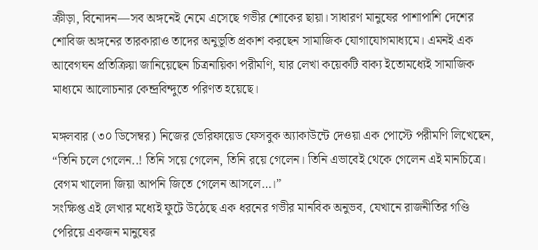ক্রীড়া, বিনোদন—সব অঙ্গনেই নেমে এসেছে গভীর শোকের ছায়া। সাধারণ মানুষের পাশাপাশি দেশের শোবিজ অঙ্গনের তারকারাও তাদের অনুভূতি প্রকাশ করছেন সামাজিক যোগাযোগমাধ্যমে। এমনই এক আবেগঘন প্রতিক্রিয়া জানিয়েছেন চিত্রনায়িকা পরীমণি, যার লেখা কয়েকটি বাক্য ইতোমধ্যেই সামাজিক মাধ্যমে আলোচনার কেন্দ্রবিন্দুতে পরিণত হয়েছে।

মঙ্গলবার (৩০ ডিসেম্বর) নিজের ভেরিফায়েড ফেসবুক অ্যাকাউন্টে দেওয়া এক পোস্টে পরীমণি লিখেছেন,
“তিনি চলে গেলেন..! তিনি সয়ে গেলেন, তিনি রয়ে গেলেন। তিনি এভাবেই থেকে গেলেন এই মানচিত্রে। বেগম খালেদা জিয়া আপনি জিতে গেলেন আসলে…।”
সংক্ষিপ্ত এই লেখার মধ্যেই ফুটে উঠেছে এক ধরনের গভীর মানবিক অনুভব, যেখানে রাজনীতির গণ্ডি পেরিয়ে একজন মানুষের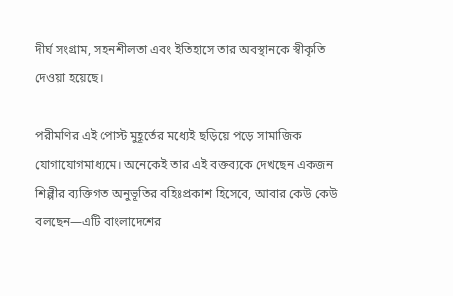দীর্ঘ সংগ্রাম, সহনশীলতা এবং ইতিহাসে তার অবস্থানকে স্বীকৃতি দেওয়া হয়েছে।

পরীমণির এই পোস্ট মুহূর্তের মধ্যেই ছড়িয়ে পড়ে সামাজিক যোগাযোগমাধ্যমে। অনেকেই তার এই বক্তব্যকে দেখছেন একজন শিল্পীর ব্যক্তিগত অনুভূতির বহিঃপ্রকাশ হিসেবে, আবার কেউ কেউ বলছেন—এটি বাংলাদেশের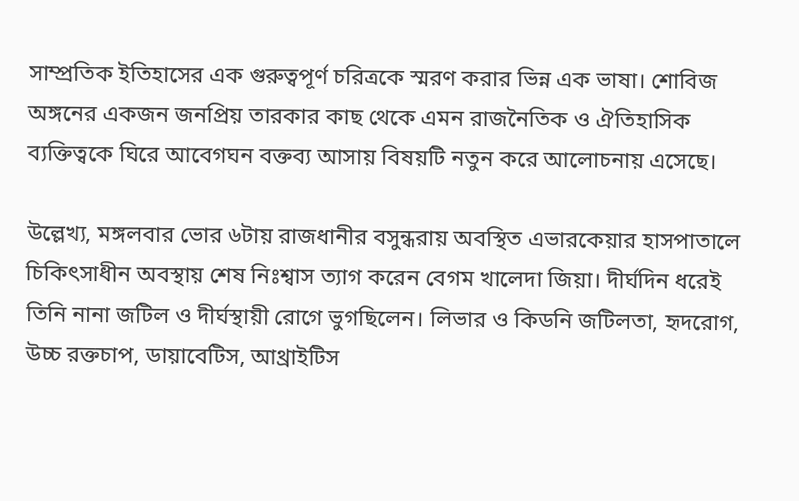সাম্প্রতিক ইতিহাসের এক গুরুত্বপূর্ণ চরিত্রকে স্মরণ করার ভিন্ন এক ভাষা। শোবিজ অঙ্গনের একজন জনপ্রিয় তারকার কাছ থেকে এমন রাজনৈতিক ও ঐতিহাসিক ব্যক্তিত্বকে ঘিরে আবেগঘন বক্তব্য আসায় বিষয়টি নতুন করে আলোচনায় এসেছে।

উল্লেখ্য, মঙ্গলবার ভোর ৬টায় রাজধানীর বসুন্ধরায় অবস্থিত এভারকেয়ার হাসপাতালে চিকিৎসাধীন অবস্থায় শেষ নিঃশ্বাস ত্যাগ করেন বেগম খালেদা জিয়া। দীর্ঘদিন ধরেই তিনি নানা জটিল ও দীর্ঘস্থায়ী রোগে ভুগছিলেন। লিভার ও কিডনি জটিলতা, হৃদরোগ, উচ্চ রক্তচাপ, ডায়াবেটিস, আথ্রাইটিস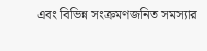এবং বিভিন্ন সংক্রমণজনিত সমস্যার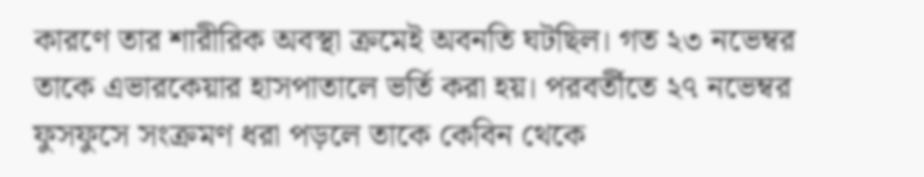কারণে তার শারীরিক অবস্থা ক্রমেই অবনতি ঘটছিল। গত ২৩ নভেম্বর তাকে এভারকেয়ার হাসপাতালে ভর্তি করা হয়। পরবর্তীতে ২৭ নভেম্বর ফুসফুসে সংক্রমণ ধরা পড়লে তাকে কেবিন থেকে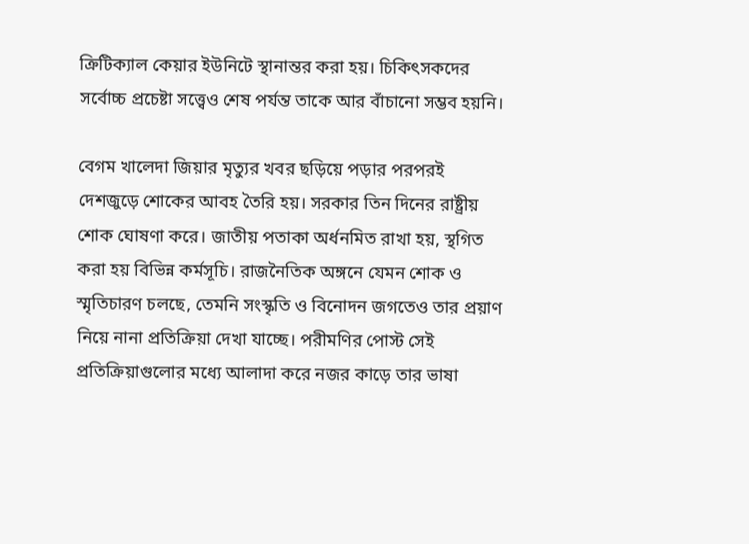ক্রিটিক্যাল কেয়ার ইউনিটে স্থানান্তর করা হয়। চিকিৎসকদের সর্বোচ্চ প্রচেষ্টা সত্ত্বেও শেষ পর্যন্ত তাকে আর বাঁচানো সম্ভব হয়নি।

বেগম খালেদা জিয়ার মৃত্যুর খবর ছড়িয়ে পড়ার পরপরই দেশজুড়ে শোকের আবহ তৈরি হয়। সরকার তিন দিনের রাষ্ট্রীয় শোক ঘোষণা করে। জাতীয় পতাকা অর্ধনমিত রাখা হয়, স্থগিত করা হয় বিভিন্ন কর্মসূচি। রাজনৈতিক অঙ্গনে যেমন শোক ও স্মৃতিচারণ চলছে, তেমনি সংস্কৃতি ও বিনোদন জগতেও তার প্রয়াণ নিয়ে নানা প্রতিক্রিয়া দেখা যাচ্ছে। পরীমণির পোস্ট সেই প্রতিক্রিয়াগুলোর মধ্যে আলাদা করে নজর কাড়ে তার ভাষা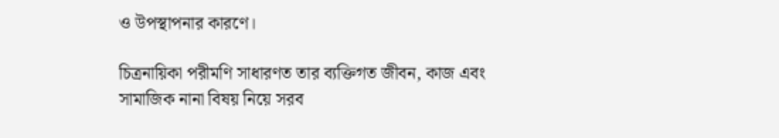ও উপস্থাপনার কারণে।

চিত্রনায়িকা পরীমণি সাধারণত তার ব্যক্তিগত জীবন, কাজ এবং সামাজিক নানা বিষয় নিয়ে সরব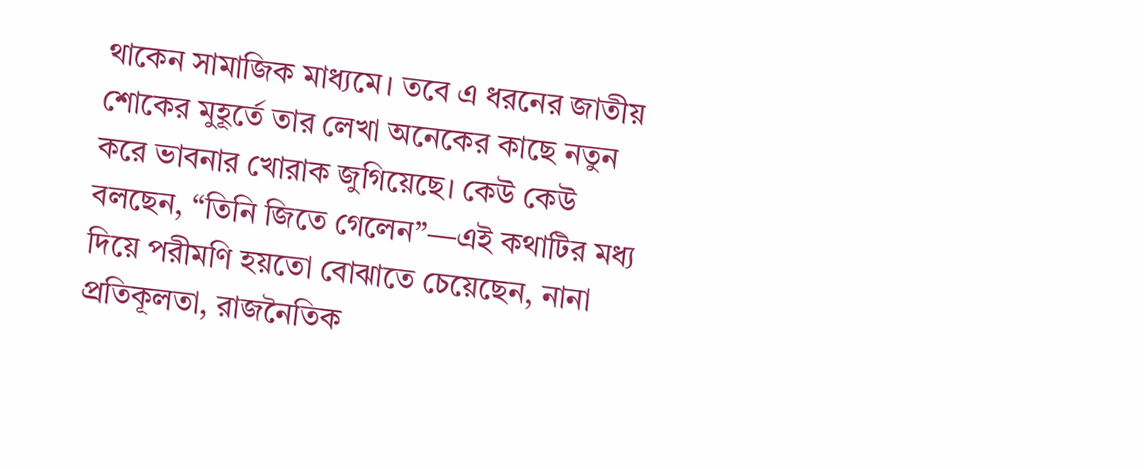থাকেন সামাজিক মাধ্যমে। তবে এ ধরনের জাতীয় শোকের মুহূর্তে তার লেখা অনেকের কাছে নতুন করে ভাবনার খোরাক জুগিয়েছে। কেউ কেউ বলছেন, “তিনি জিতে গেলেন”—এই কথাটির মধ্য দিয়ে পরীমণি হয়তো বোঝাতে চেয়েছেন, নানা প্রতিকূলতা, রাজনৈতিক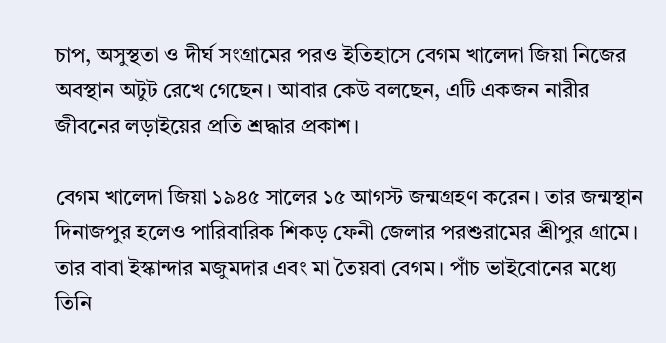চাপ, অসুস্থতা ও দীর্ঘ সংগ্রামের পরও ইতিহাসে বেগম খালেদা জিয়া নিজের অবস্থান অটুট রেখে গেছেন। আবার কেউ বলছেন, এটি একজন নারীর জীবনের লড়াইয়ের প্রতি শ্রদ্ধার প্রকাশ।

বেগম খালেদা জিয়া ১৯৪৫ সালের ১৫ আগস্ট জন্মগ্রহণ করেন। তার জন্মস্থান দিনাজপুর হলেও পারিবারিক শিকড় ফেনী জেলার পরশুরামের শ্রীপুর গ্রামে। তার বাবা ইস্কান্দার মজুমদার এবং মা তৈয়বা বেগম। পাঁচ ভাইবোনের মধ্যে তিনি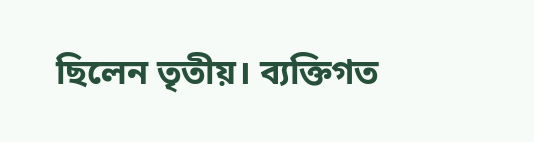ছিলেন তৃতীয়। ব্যক্তিগত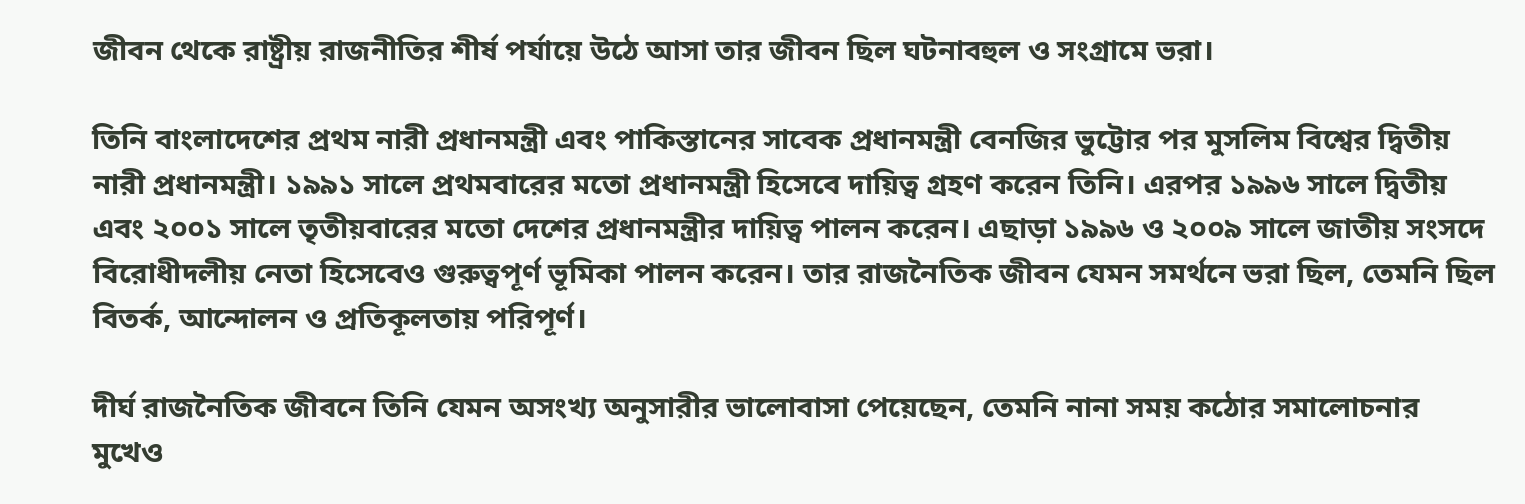জীবন থেকে রাষ্ট্রীয় রাজনীতির শীর্ষ পর্যায়ে উঠে আসা তার জীবন ছিল ঘটনাবহুল ও সংগ্রামে ভরা।

তিনি বাংলাদেশের প্রথম নারী প্রধানমন্ত্রী এবং পাকিস্তানের সাবেক প্রধানমন্ত্রী বেনজির ভুট্টোর পর মুসলিম বিশ্বের দ্বিতীয় নারী প্রধানমন্ত্রী। ১৯৯১ সালে প্রথমবারের মতো প্রধানমন্ত্রী হিসেবে দায়িত্ব গ্রহণ করেন তিনি। এরপর ১৯৯৬ সালে দ্বিতীয় এবং ২০০১ সালে তৃতীয়বারের মতো দেশের প্রধানমন্ত্রীর দায়িত্ব পালন করেন। এছাড়া ১৯৯৬ ও ২০০৯ সালে জাতীয় সংসদে বিরোধীদলীয় নেতা হিসেবেও গুরুত্বপূর্ণ ভূমিকা পালন করেন। তার রাজনৈতিক জীবন যেমন সমর্থনে ভরা ছিল, তেমনি ছিল বিতর্ক, আন্দোলন ও প্রতিকূলতায় পরিপূর্ণ।

দীর্ঘ রাজনৈতিক জীবনে তিনি যেমন অসংখ্য অনুসারীর ভালোবাসা পেয়েছেন, তেমনি নানা সময় কঠোর সমালোচনার মুখেও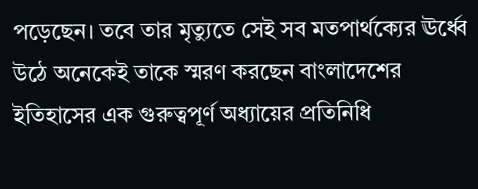পড়েছেন। তবে তার মৃত্যুতে সেই সব মতপার্থক্যের ঊর্ধ্বে উঠে অনেকেই তাকে স্মরণ করছেন বাংলাদেশের ইতিহাসের এক গুরুত্বপূর্ণ অধ্যায়ের প্রতিনিধি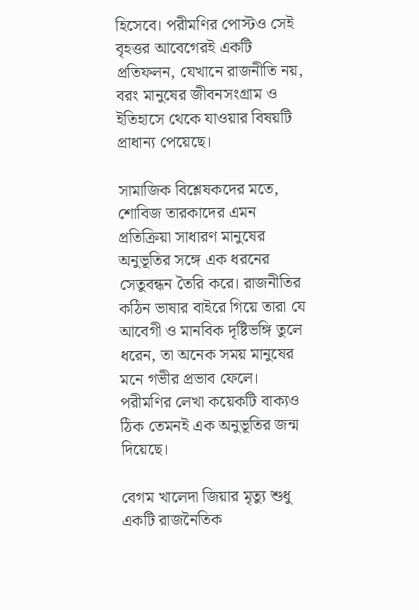হিসেবে। পরীমণির পোস্টও সেই বৃহত্তর আবেগেরই একটি প্রতিফলন, যেখানে রাজনীতি নয়, বরং মানুষের জীবনসংগ্রাম ও ইতিহাসে থেকে যাওয়ার বিষয়টি প্রাধান্য পেয়েছে।

সামাজিক বিশ্লেষকদের মতে, শোবিজ তারকাদের এমন প্রতিক্রিয়া সাধারণ মানুষের অনুভূতির সঙ্গে এক ধরনের সেতুবন্ধন তৈরি করে। রাজনীতির কঠিন ভাষার বাইরে গিয়ে তারা যে আবেগী ও মানবিক দৃষ্টিভঙ্গি তুলে ধরেন, তা অনেক সময় মানুষের মনে গভীর প্রভাব ফেলে। পরীমণির লেখা কয়েকটি বাক্যও ঠিক তেমনই এক অনুভূতির জন্ম দিয়েছে।

বেগম খালেদা জিয়ার মৃত্যু শুধু একটি রাজনৈতিক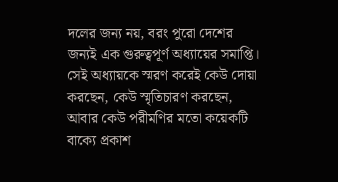দলের জন্য নয়, বরং পুরো দেশের জন্যই এক গুরুত্বপূর্ণ অধ্যায়ের সমাপ্তি। সেই অধ্যায়কে স্মরণ করেই কেউ দোয়া করছেন, কেউ স্মৃতিচারণ করছেন, আবার কেউ পরীমণির মতো কয়েকটি বাক্যে প্রকাশ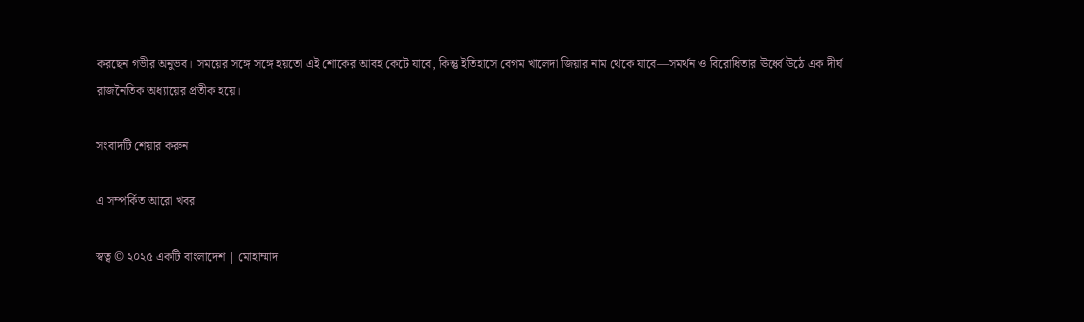করছেন গভীর অনুভব। সময়ের সঙ্গে সঙ্গে হয়তো এই শোকের আবহ কেটে যাবে, কিন্তু ইতিহাসে বেগম খালেদা জিয়ার নাম থেকে যাবে—সমর্থন ও বিরোধিতার ঊর্ধ্বে উঠে এক দীর্ঘ রাজনৈতিক অধ্যায়ের প্রতীক হয়ে।

সংবাদটি শেয়ার করুন

এ সম্পর্কিত আরো খবর

স্বত্ব © ২০২৫ একটি বাংলাদেশ | মোহাম্মাদ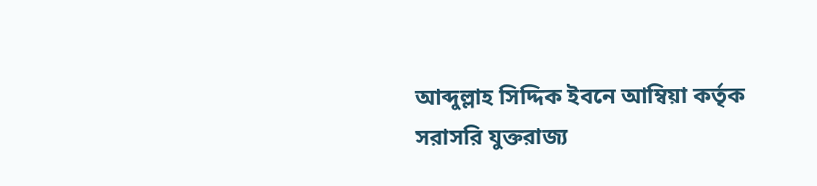আব্দুল্লাহ সিদ্দিক ইবনে আম্বিয়া কর্তৃক সরাসরি যুক্তরাজ্য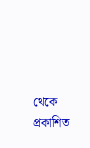থেকে প্রকাশিত